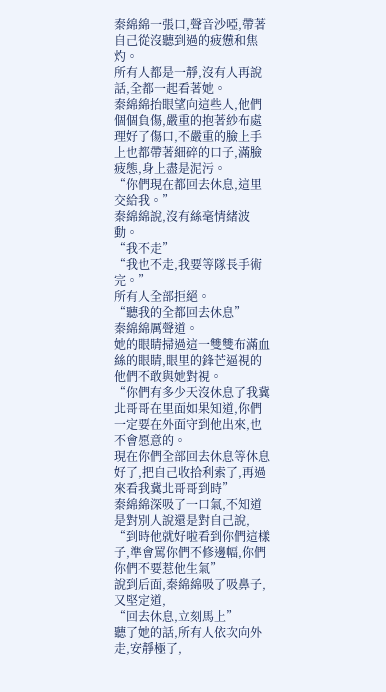秦綿綿一張口,聲音沙啞,帶著自己從沒聽到過的疲憊和焦灼。
所有人都是一靜,沒有人再說話,全都一起看著她。
秦綿綿抬眼望向這些人,他們個個負傷,嚴重的抱著紗布處理好了傷口,不嚴重的臉上手上也都帶著細碎的口子,滿臉疲態,身上盡是泥污。
“你們現在都回去休息,這里交給我。”
秦綿綿說,沒有絲毫情緒波動。
“我不走”
“我也不走,我要等隊長手術完。”
所有人全部拒絕。
“聽我的全都回去休息”
秦綿綿厲聲道。
她的眼睛掃過這一雙雙布滿血絲的眼睛,眼里的鋒芒逼視的他們不敢與她對視。
“你們有多少天沒休息了我冀北哥哥在里面如果知道,你們一定要在外面守到他出來,也不會愿意的。
現在你們全部回去休息等休息好了,把自己收拾利索了,再過來看我冀北哥哥到時”
秦綿綿深吸了一口氣,不知道是對別人說還是對自己說,
“到時他就好啦看到你們這樣子,準會罵你們不修邊幅,你們你們不要惹他生氣”
說到后面,秦綿綿吸了吸鼻子,又堅定道,
“回去休息,立刻馬上”
聽了她的話,所有人依次向外走,安靜極了,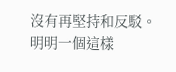沒有再堅持和反駁。
明明一個這樣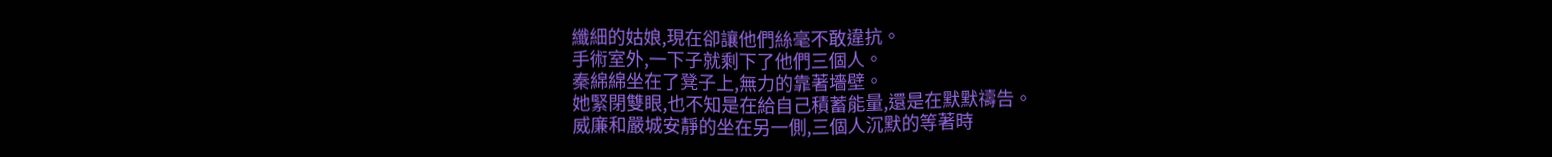纖細的姑娘,現在卻讓他們絲毫不敢違抗。
手術室外,一下子就剩下了他們三個人。
秦綿綿坐在了凳子上,無力的靠著墻壁。
她緊閉雙眼,也不知是在給自己積蓄能量,還是在默默禱告。
威廉和嚴城安靜的坐在另一側,三個人沉默的等著時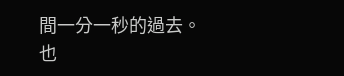間一分一秒的過去。
也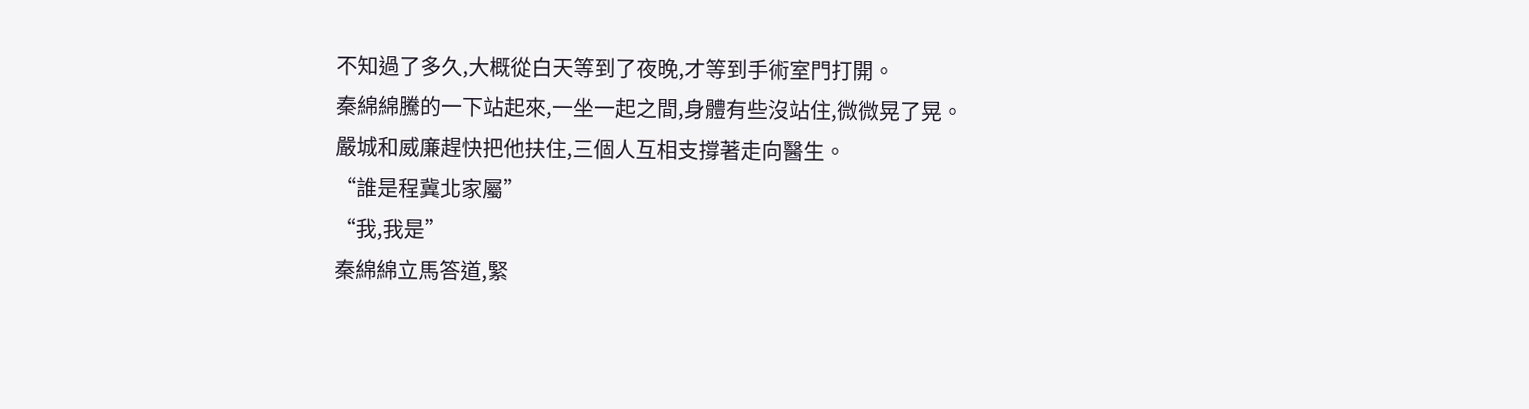不知過了多久,大概從白天等到了夜晚,才等到手術室門打開。
秦綿綿騰的一下站起來,一坐一起之間,身體有些沒站住,微微晃了晃。
嚴城和威廉趕快把他扶住,三個人互相支撐著走向醫生。
“誰是程冀北家屬”
“我,我是”
秦綿綿立馬答道,緊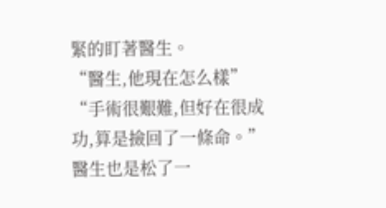緊的盯著醫生。
“醫生,他現在怎么樣”
“手術很艱難,但好在很成功,算是撿回了一條命。”
醫生也是松了一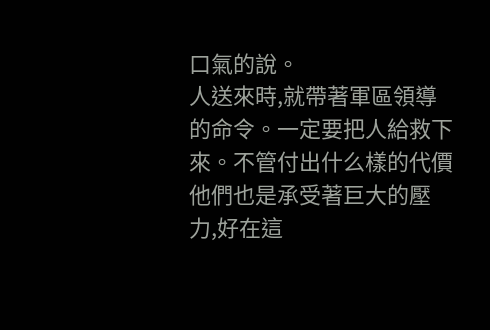口氣的說。
人送來時,就帶著軍區領導的命令。一定要把人給救下來。不管付出什么樣的代價
他們也是承受著巨大的壓力,好在這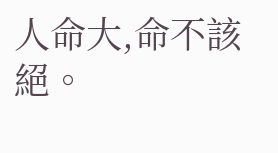人命大,命不該絕。